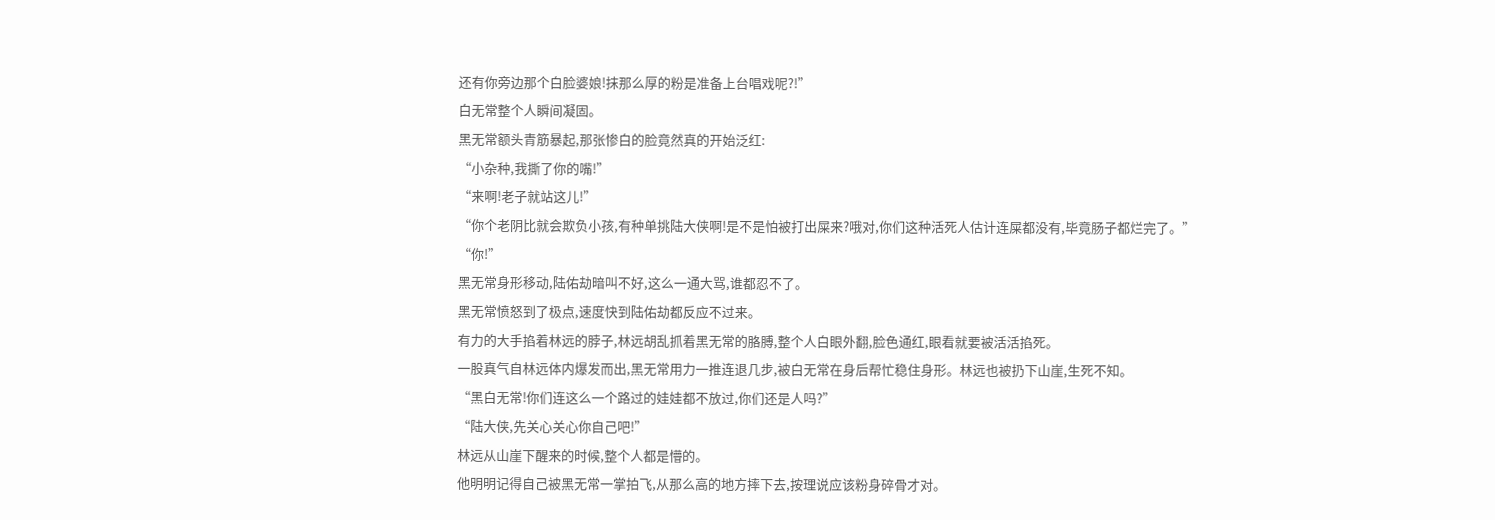还有你旁边那个白脸婆娘!抹那么厚的粉是准备上台唱戏呢?!”
白无常整个人瞬间凝固。
黑无常额头青筋暴起,那张惨白的脸竟然真的开始泛红:
“小杂种,我撕了你的嘴!”
“来啊!老子就站这儿!”
“你个老阴比就会欺负小孩,有种单挑陆大侠啊!是不是怕被打出屎来?哦对,你们这种活死人估计连屎都没有,毕竟肠子都烂完了。”
“你!”
黑无常身形移动,陆佑劫暗叫不好,这么一通大骂,谁都忍不了。
黑无常愤怒到了极点,速度快到陆佑劫都反应不过来。
有力的大手掐着林远的脖子,林远胡乱抓着黑无常的胳膊,整个人白眼外翻,脸色通红,眼看就要被活活掐死。
一股真气自林远体内爆发而出,黑无常用力一推连退几步,被白无常在身后帮忙稳住身形。林远也被扔下山崖,生死不知。
“黑白无常!你们连这么一个路过的娃娃都不放过,你们还是人吗?”
“陆大侠,先关心关心你自己吧!”
林远从山崖下醒来的时候,整个人都是懵的。
他明明记得自己被黑无常一掌拍飞,从那么高的地方摔下去,按理说应该粉身碎骨才对。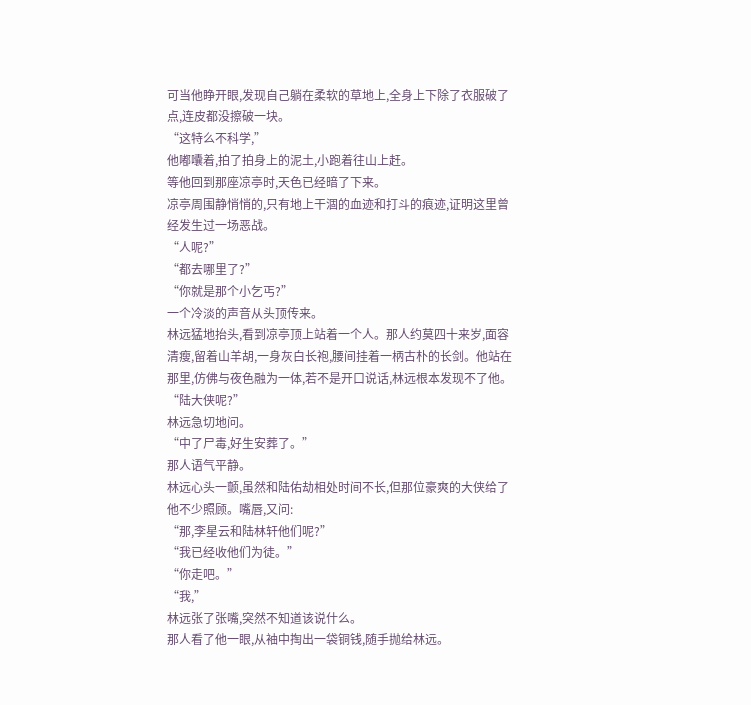可当他睁开眼,发现自己躺在柔软的草地上,全身上下除了衣服破了点,连皮都没擦破一块。
“这特么不科学,”
他嘟囔着,拍了拍身上的泥土,小跑着往山上赶。
等他回到那座凉亭时,天色已经暗了下来。
凉亭周围静悄悄的,只有地上干涸的血迹和打斗的痕迹,证明这里曾经发生过一场恶战。
“人呢?”
“都去哪里了?”
“你就是那个小乞丐?”
一个冷淡的声音从头顶传来。
林远猛地抬头,看到凉亭顶上站着一个人。那人约莫四十来岁,面容清瘦,留着山羊胡,一身灰白长袍,腰间挂着一柄古朴的长剑。他站在那里,仿佛与夜色融为一体,若不是开口说话,林远根本发现不了他。
“陆大侠呢?”
林远急切地问。
“中了尸毒,好生安葬了。”
那人语气平静。
林远心头一颤,虽然和陆佑劫相处时间不长,但那位豪爽的大侠给了他不少照顾。嘴唇,又问:
“那,李星云和陆林轩他们呢?”
“我已经收他们为徒。”
“你走吧。”
“我,”
林远张了张嘴,突然不知道该说什么。
那人看了他一眼,从袖中掏出一袋铜钱,随手抛给林远。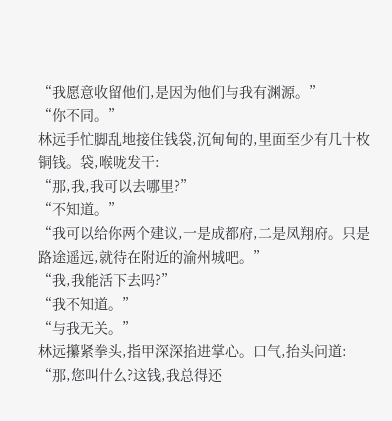“我愿意收留他们,是因为他们与我有渊源。”
“你不同。”
林远手忙脚乱地接住钱袋,沉甸甸的,里面至少有几十枚铜钱。袋,喉咙发干:
“那,我,我可以去哪里?”
“不知道。”
“我可以给你两个建议,一是成都府,二是凤翔府。只是路途遥远,就待在附近的渝州城吧。”
“我,我能活下去吗?”
“我不知道。”
“与我无关。”
林远攥紧拳头,指甲深深掐进掌心。口气,抬头问道:
“那,您叫什么?这钱,我总得还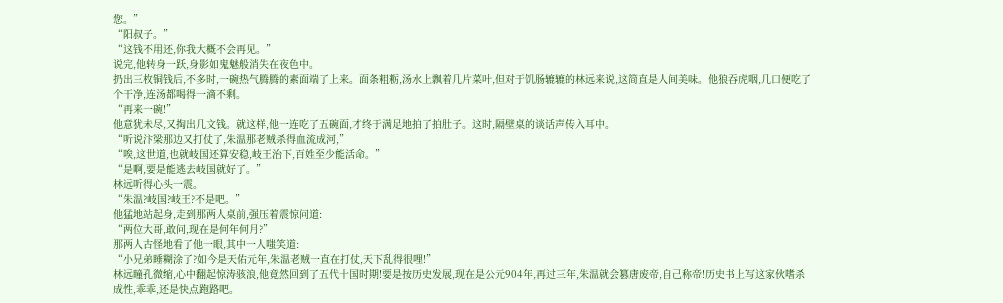您。”
“阳叔子。”
“这钱不用还,你我大概不会再见。”
说完,他转身一跃,身影如鬼魅般消失在夜色中。
扔出三枚铜钱后,不多时,一碗热气腾腾的素面端了上来。面条粗粝,汤水上飘着几片菜叶,但对于饥肠辘辘的林远来说,这简直是人间美味。他狼吞虎咽,几口便吃了个干净,连汤都喝得一滴不剩。
“再来一碗!”
他意犹未尽,又掏出几文钱。就这样,他一连吃了五碗面,才终于满足地拍了拍肚子。这时,隔壁桌的谈话声传入耳中。
“听说汴梁那边又打仗了,朱温那老贼杀得血流成河,”
“唉,这世道,也就岐国还算安稳,岐王治下,百姓至少能活命。”
“是啊,要是能逃去岐国就好了。”
林远听得心头一震。
“朱温?岐国?岐王?不是吧。”
他猛地站起身,走到那两人桌前,强压着震惊问道:
“两位大哥,敢问,现在是何年何月?”
那两人古怪地看了他一眼,其中一人嗤笑道:
“小兄弟睡糊涂了?如今是天佑元年,朱温老贼一直在打仗,天下乱得很哩!”
林远瞳孔微缩,心中翻起惊涛骇浪,他竟然回到了五代十国时期!要是按历史发展,现在是公元904年,再过三年,朱温就会篡唐废帝,自己称帝!历史书上写这家伙嗜杀成性,乖乖,还是快点跑路吧。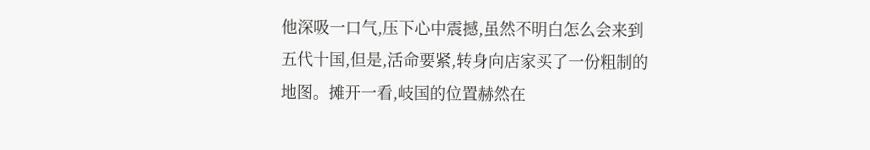他深吸一口气,压下心中震撼,虽然不明白怎么会来到五代十国,但是,活命要紧,转身向店家买了一份粗制的地图。摊开一看,岐国的位置赫然在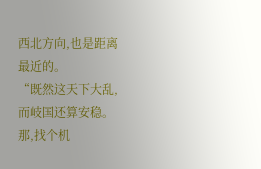西北方向,也是距离最近的。
“既然这天下大乱,而岐国还算安稳。那,找个机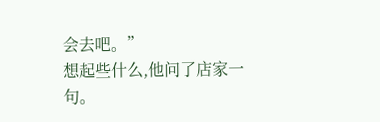会去吧。”
想起些什么,他问了店家一句。